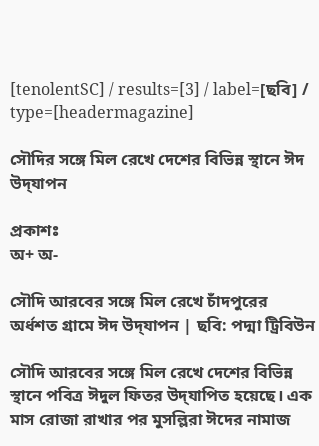[tenolentSC] / results=[3] / label=[ছবি] / type=[headermagazine]

সৌদির সঙ্গে মিল রেখে দেশের বিভিন্ন স্থানে ঈদ উদ্‌যাপন

প্রকাশঃ
অ+ অ-

সৌদি আরবের সঙ্গে মিল রেখে চাঁদপুরের অর্ধশত গ্রামে ঈদ উদ্‌যাপন | ছবি: পদ্মা ট্রিবিউন

সৌদি আরবের সঙ্গে মিল রেখে দেশের বিভিন্ন স্থানে পবিত্র ঈদুল ফিতর উদ্‌যাপিত হয়েছে। এক মাস রোজা রাখার পর মুসল্লিরা ঈদের নামাজ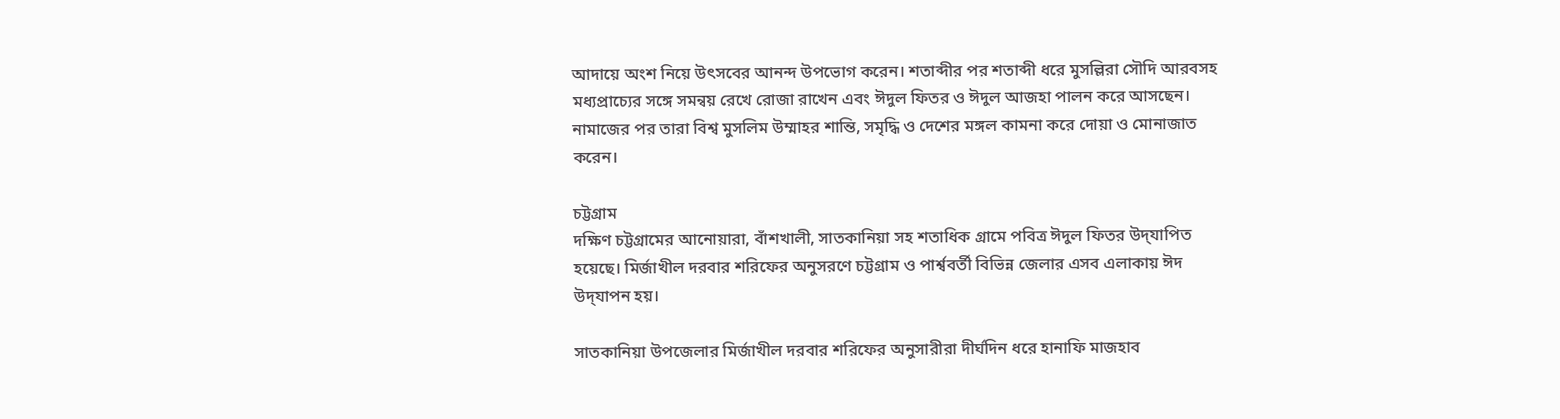আদায়ে অংশ নিয়ে উৎসবের আনন্দ উপভোগ করেন। শতাব্দীর পর শতাব্দী ধরে মুসল্লিরা সৌদি আরবসহ মধ্যপ্রাচ্যের সঙ্গে সমন্বয় রেখে রোজা রাখেন এবং ঈদুল ফিতর ও ঈদুল আজহা পালন করে আসছেন। নামাজের পর তারা বিশ্ব মুসলিম উম্মাহর শান্তি, সমৃদ্ধি ও দেশের মঙ্গল কামনা করে দোয়া ও মোনাজাত করেন।

চট্টগ্রাম
দক্ষিণ চট্টগ্রামের আনোয়ারা, বাঁশখালী, সাতকানিয়া সহ শতাধিক গ্রামে পবিত্র ঈদুল ফিতর উদ্‌যাপিত হয়েছে। মির্জাখীল দরবার শরিফের অনুসরণে চট্টগ্রাম ও পার্শ্ববর্তী বিভিন্ন জেলার এসব এলাকায় ঈদ উদ্‌যাপন হয়।

সাতকানিয়া উপজেলার মির্জাখীল দরবার শরিফের অনুসারীরা দীর্ঘদিন ধরে হানাফি মাজহাব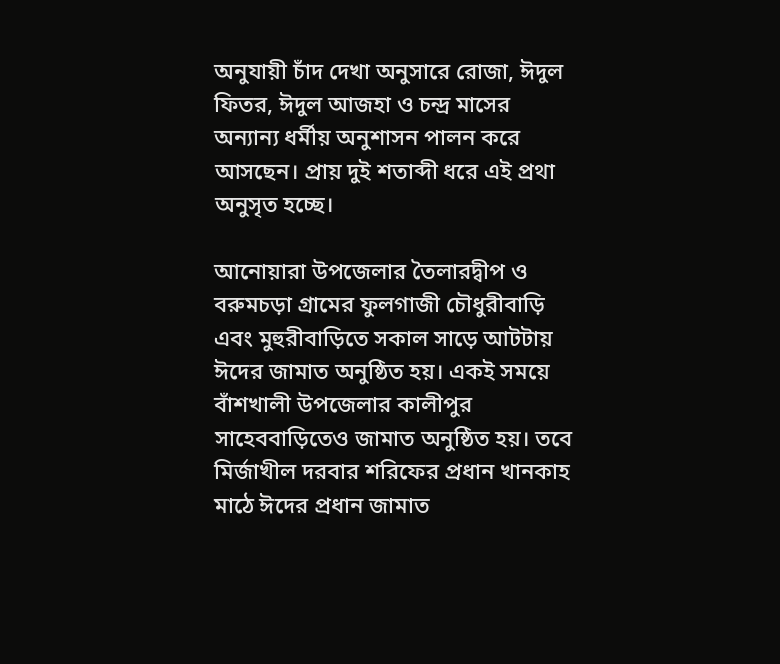অনুযায়ী চাঁদ দেখা অনুসারে রোজা, ঈদুল ফিতর, ঈদুল আজহা ও চন্দ্র মাসের অন্যান্য ধর্মীয় অনুশাসন পালন করে আসছেন। প্রায় দুই শতাব্দী ধরে এই প্রথা অনুসৃত হচ্ছে।

আনোয়ারা উপজেলার তৈলারদ্বীপ ও বরুমচড়া গ্রামের ফুলগাজী চৌধুরীবাড়ি এবং মুহুরীবাড়িতে সকাল সাড়ে আটটায় ঈদের জামাত অনুষ্ঠিত হয়। একই সময়ে বাঁশখালী উপজেলার কালীপুর সাহেববাড়িতেও জামাত অনুষ্ঠিত হয়। তবে মির্জাখীল দরবার শরিফের প্রধান খানকাহ মাঠে ঈদের প্রধান জামাত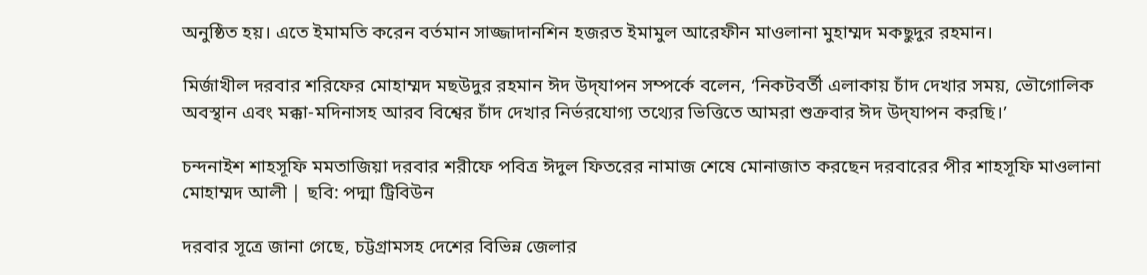অনুষ্ঠিত হয়। এতে ইমামতি করেন বর্তমান সাজ্জাদানশিন হজরত ইমামুল আরেফীন মাওলানা মুহাম্মদ মকছুদুর রহমান।

মির্জাখীল দরবার শরিফের মোহাম্মদ মছউদুর রহমান ঈদ উদ্‌যাপন সম্পর্কে বলেন, ‘নিকটবর্তী এলাকায় চাঁদ দেখার সময়, ভৌগোলিক অবস্থান এবং মক্কা-মদিনাসহ আরব বিশ্বের চাঁদ দেখার নির্ভরযোগ্য তথ্যের ভিত্তিতে আমরা শুক্রবার ঈদ উদ্‌যাপন করছি।’

চন্দনাইশ শাহসূফি মমতাজিয়া দরবার শরীফে পবিত্র ঈদুল ফিতরের নামাজ শেষে মোনাজাত করছেন দরবারের পীর শাহসূফি মাওলানা মোহাম্মদ আলী | ছবি: পদ্মা ট্রিবিউন

দরবার সূত্রে জানা গেছে, চট্টগ্রামসহ দেশের বিভিন্ন জেলার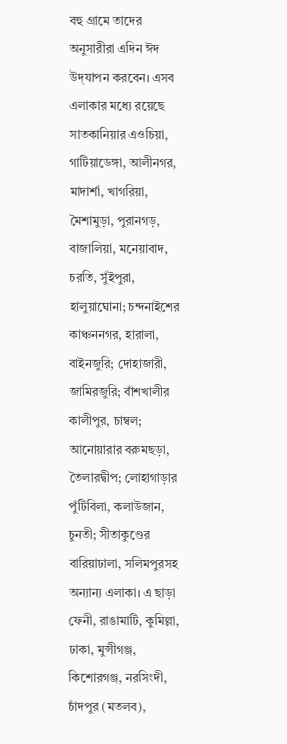বহু গ্রামে তাদের অনুসারীরা এদিন ঈদ উদ্‌যাপন করবেন। এসব এলাকার মধ্যে রয়েছে সাতকানিয়ার এওচিয়া, গাটিয়াডেঙ্গা, আলীনগর, মাদার্শা, খাগরিয়া, মৈশামুড়া, পুরানগড়, বাজালিয়া, মনেয়াবাদ, চরতি, সুঁইপুরা, হালুয়াঘোনা; চন্দনাইশের কাঞ্চননগর, হারালা, বাইনজুরি; দোহাজারী, জামিরজুরি; বাঁশখালীর কালীপুর, চাম্বল; আনোয়ারার বরুমছড়া, তৈলারদ্বীপ; লোহাগাড়ার পুঁটিবিলা, কলাউজান, চুনতী; সীতাকুণ্ডের বারিয়াঢালা, সলিমপুরসহ অন্যান্য এলাকা। এ ছাড়া ফেনী, রাঙামাটি, কুমিল্লা, ঢাকা, মুন্সীগঞ্জ, কিশোরগঞ্জ, নরসিংদী, চাঁদপুর (মতলব),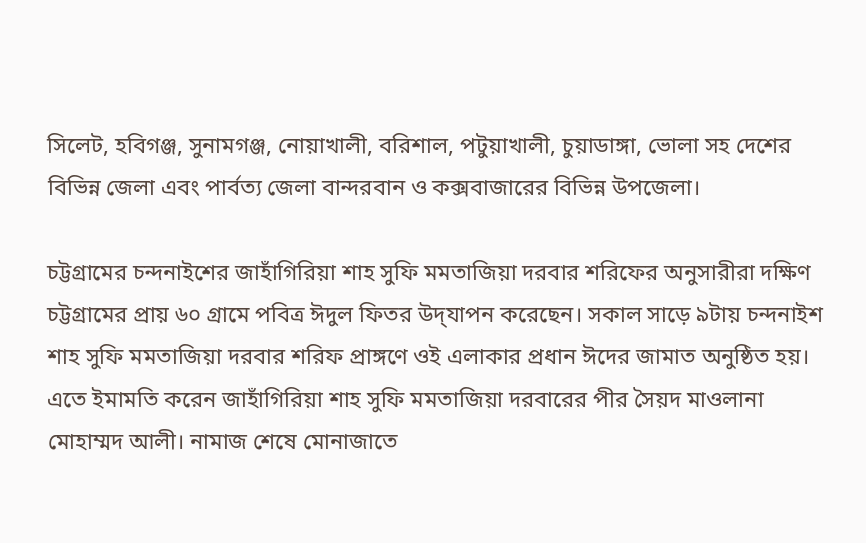সিলেট, হবিগঞ্জ, সুনামগঞ্জ, নোয়াখালী, বরিশাল, পটুয়াখালী, চুয়াডাঙ্গা, ভোলা সহ দেশের বিভিন্ন জেলা এবং পার্বত্য জেলা বান্দরবান ও কক্সবাজারের বিভিন্ন উপজেলা।

চট্টগ্রামের চন্দনাইশের জাহাঁগিরিয়া শাহ সুফি মমতাজিয়া দরবার শরিফের অনুসারীরা দক্ষিণ চট্টগ্রামের প্রায় ৬০ গ্রামে পবিত্র ঈদুল ফিতর উদ্‌যাপন করেছেন। সকাল সাড়ে ৯টায় চন্দনাইশ শাহ সুফি মমতাজিয়া দরবার শরিফ প্রাঙ্গণে ওই এলাকার প্রধান ঈদের জামাত অনুষ্ঠিত হয়। এতে ইমামতি করেন জাহাঁগিরিয়া শাহ সুফি মমতাজিয়া দরবারের পীর সৈয়দ মাওলানা মোহাম্মদ আলী। নামাজ শেষে মোনাজাতে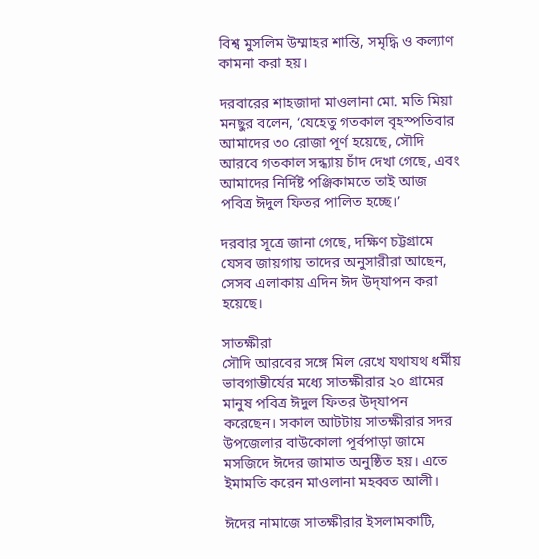বিশ্ব মুসলিম উম্মাহর শান্তি, সমৃদ্ধি ও কল্যাণ কামনা করা হয়।

দরবারের শাহজাদা মাওলানা মো. মতি মিয়া মনছুর বলেন, ‘যেহেতু গতকাল বৃহস্পতিবার আমাদের ৩০ রোজা পূর্ণ হয়েছে, সৌদি আরবে গতকাল সন্ধ্যায় চাঁদ দেখা গেছে, এবং আমাদের নির্দিষ্ট পঞ্জিকামতে তাই আজ পবিত্র ঈদুল ফিতর পালিত হচ্ছে।’

দরবার সূত্রে জানা গেছে, দক্ষিণ চট্টগ্রামে যেসব জায়গায় তাদের অনুসারীরা আছেন, সেসব এলাকায় এদিন ঈদ উদ্‌যাপন করা হয়েছে।

সাতক্ষীরা
সৌদি আরবের সঙ্গে মিল রেখে যথাযথ ধর্মীয় ভাবগাম্ভীর্যের মধ্যে সাতক্ষীরার ২০ গ্রামের মানুষ পবিত্র ঈদুল ফিতর উদ্‌যাপন করেছেন। সকাল আটটায় সাতক্ষীরার সদর উপজেলার বাউকোলা পূর্বপাড়া জামে মসজিদে ঈদের জামাত অনুষ্ঠিত হয়। এতে ইমামতি করেন মাওলানা মহব্বত আলী।

ঈদের নামাজে সাতক্ষীরার ইসলামকাটি,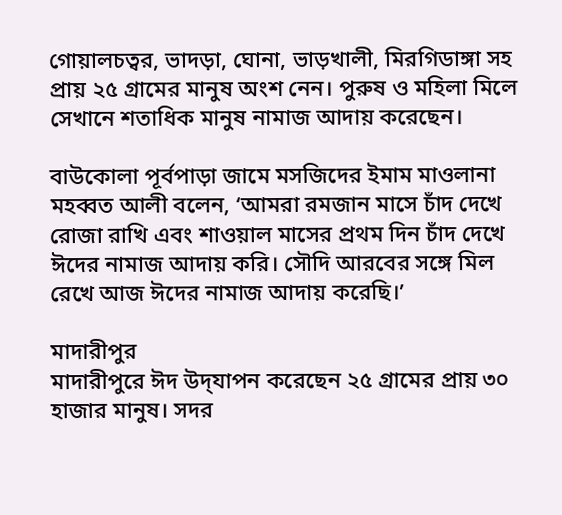গোয়ালচত্বর, ভাদড়া, ঘোনা, ভাড়খালী, মিরগিডাঙ্গা সহ প্রায় ২৫ গ্রামের মানুষ অংশ নেন। পুরুষ ও মহিলা মিলে সেখানে শতাধিক মানুষ নামাজ আদায় করেছেন।

বাউকোলা পূর্বপাড়া জামে মসজিদের ইমাম মাওলানা মহব্বত আলী বলেন, ‘আমরা রমজান মাসে চাঁদ দেখে রোজা রাখি এবং শাওয়াল মাসের প্রথম দিন চাঁদ দেখে ঈদের নামাজ আদায় করি। সৌদি আরবের সঙ্গে মিল রেখে আজ ঈদের নামাজ আদায় করেছি।’

মাদারীপুর
মাদারীপুরে ঈদ উদ্‌যাপন করেছেন ২৫ গ্রামের প্রায় ৩০ হাজার মানুষ। সদর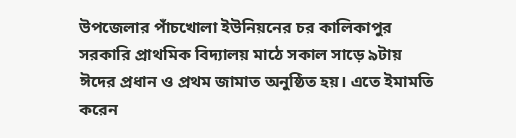উপজেলার পাঁচখোলা ইউনিয়নের চর কালিকাপুর সরকারি প্রাথমিক বিদ্যালয় মাঠে সকাল সাড়ে ৯টায় ঈদের প্রধান ও প্রথম জামাত অনুষ্ঠিত হয়। এতে ইমামতি করেন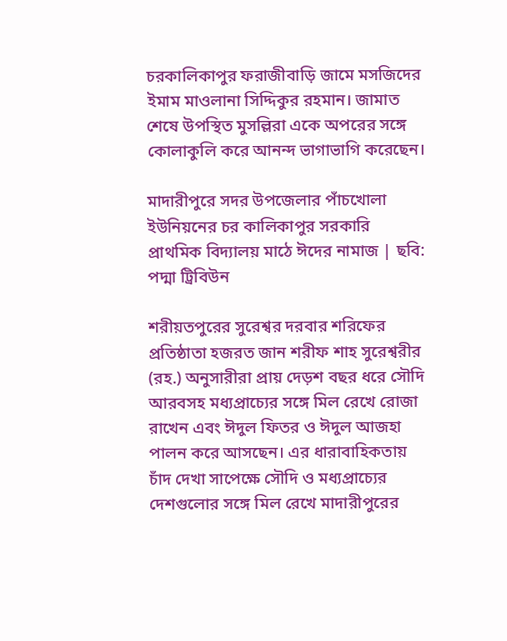চরকালিকাপুর ফরাজীবাড়ি জামে মসজিদের ইমাম মাওলানা সিদ্দিকুর রহমান। জামাত শেষে উপস্থিত মুসল্লিরা একে অপরের সঙ্গে কোলাকুলি করে আনন্দ ভাগাভাগি করেছেন।

মাদারীপুরে সদর উপজেলার পাঁচখোলা ইউনিয়নের চর কালিকাপুর সরকারি প্রাথমিক বিদ্যালয় মাঠে ঈদের নামাজ | ছবি: পদ্মা ট্রিবিউন

শরীয়তপুরের সুরেশ্বর দরবার শরিফের প্রতিষ্ঠাতা হজরত জান শরীফ শাহ সুরেশ্বরীর (রহ.) অনুসারীরা প্রায় দেড়শ বছর ধরে সৌদি আরবসহ মধ্যপ্রাচ্যের সঙ্গে মিল রেখে রোজা রাখেন এবং ঈদুল ফিতর ও ঈদুল আজহা পালন করে আসছেন। এর ধারাবাহিকতায় চাঁদ দেখা সাপেক্ষে সৌদি ও মধ্যপ্রাচ্যের দেশগুলোর সঙ্গে মিল রেখে মাদারীপুরের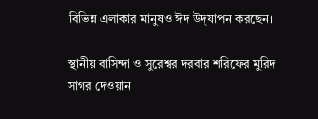বিভিন্ন এলাকার মানুষও ঈদ উদ্‌যাপন করছেন।

স্থানীয় বাসিন্দা ও সুরেশ্বর দরবার শরিফের মুরিদ সাগর দেওয়ান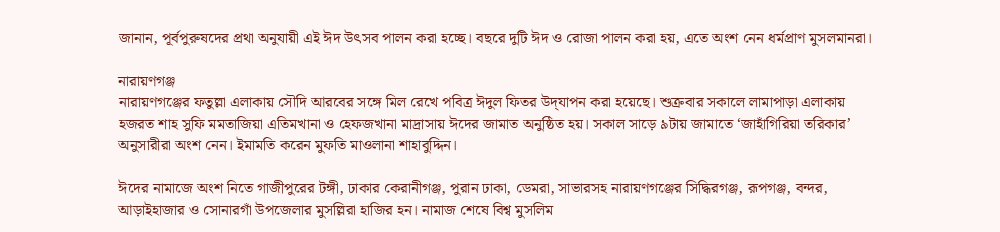জানান, পূর্বপুরুষদের প্রথা অনুযায়ী এই ঈদ উৎসব পালন করা হচ্ছে। বছরে দুটি ঈদ ও রোজা পালন করা হয়, এতে অংশ নেন ধর্মপ্রাণ মুসলমানরা।

নারায়ণগঞ্জ
নারায়ণগঞ্জের ফতুল্লা এলাকায় সৌদি আরবের সঙ্গে মিল রেখে পবিত্র ঈদুল ফিতর উদ্‌যাপন করা হয়েছে। শুক্রবার সকালে লামাপাড়া এলাকায় হজরত শাহ সুফি মমতাজিয়া এতিমখানা ও হেফজখানা মাদ্রাসায় ঈদের জামাত অনুষ্ঠিত হয়। সকাল সাড়ে ৯টায় জামাতে ‘জাহাঁগিরিয়া তরিকার’ অনুসারীরা অংশ নেন। ইমামতি করেন মুফতি মাওলানা শাহাবুদ্দিন।

ঈদের নামাজে অংশ নিতে গাজীপুরের টঙ্গী, ঢাকার কেরানীগঞ্জ, পুরান ঢাকা, ডেমরা, সাভারসহ নারায়ণগঞ্জের সিদ্ধিরগঞ্জ, রূপগঞ্জ, বন্দর, আড়াইহাজার ও সোনারগাঁ উপজেলার মুসল্লিরা হাজির হন। নামাজ শেষে বিশ্ব মুসলিম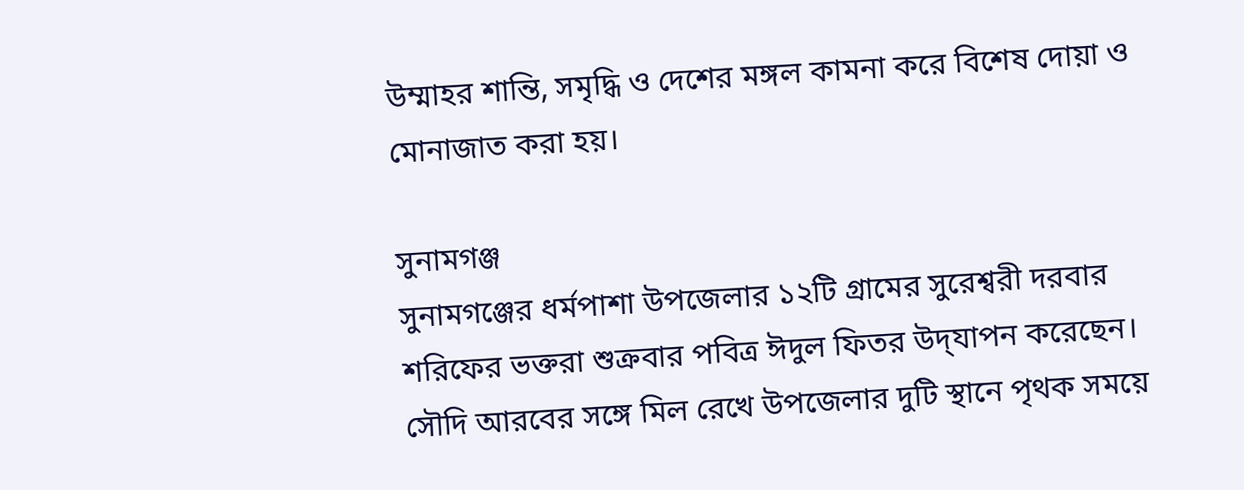উম্মাহর শান্তি, সমৃদ্ধি ও দেশের মঙ্গল কামনা করে বিশেষ দোয়া ও মোনাজাত করা হয়।

সুনামগঞ্জ
সুনামগঞ্জের ধর্মপাশা উপজেলার ১২টি গ্রামের সুরেশ্বরী দরবার শরিফের ভক্তরা শুক্রবার পবিত্র ঈদুল ফিতর উদ্‌যাপন করেছেন। সৌদি আরবের সঙ্গে মিল রেখে উপজেলার দুটি স্থানে পৃথক সময়ে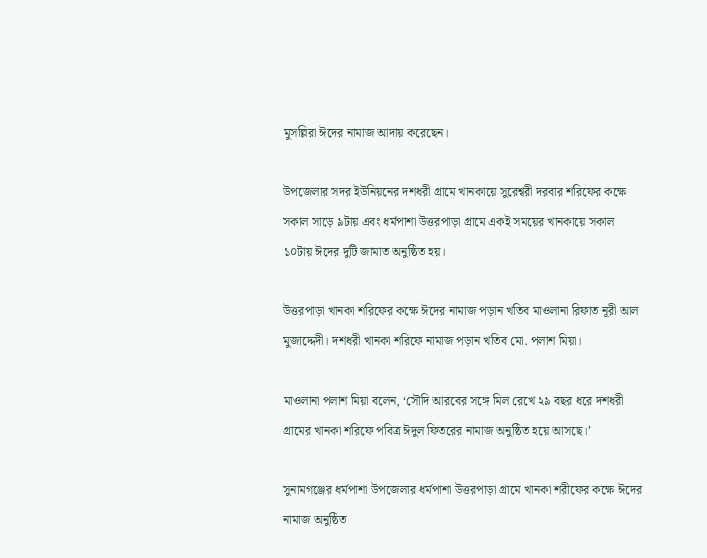মুসল্লিরা ঈদের নামাজ আদায় করেছেন।

উপজেলার সদর ইউনিয়নের দশধরী গ্রামে খানকায়ে সুরেশ্বরী দরবার শরিফের কক্ষে সকাল সাড়ে ৯টায় এবং ধর্মপাশা উত্তরপাড়া গ্রামে একই সময়ের খানকায়ে সকাল ১০টায় ঈদের দুটি জামাত অনুষ্ঠিত হয়।

উত্তরপাড়া খানকা শরিফের কক্ষে ঈদের নামাজ পড়ান খতিব মাওলানা রিফাত নূরী আল মুজাদ্দেদী। দশধরী খানকা শরিফে নামাজ পড়ান খতিব মো. পলাশ মিয়া।

মাওলানা পলাশ মিয়া বলেন, ‘সৌদি আরবের সঙ্গে মিল রেখে ২৯ বছর ধরে দশধরী গ্রামের খানকা শরিফে পবিত্র ঈদুল ফিতরের নামাজ অনুষ্ঠিত হয়ে আসছে।’

সুনামগঞ্জের ধর্মপাশা উপজেলার ধর্মপাশা উত্তরপাড়া গ্রামে খানকা শরীফের কক্ষে ঈদের নামাজ অনুষ্ঠিত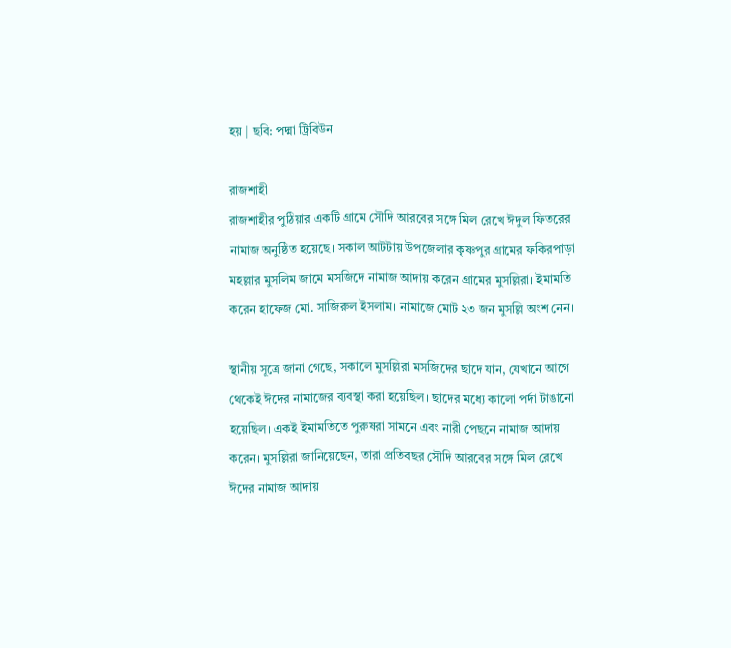হয় | ছবি: পদ্মা ট্রিবিউন

রাজশাহী
রাজশাহীর পুঠিয়ার একটি গ্রামে সৌদি আরবের সঙ্গে মিল রেখে ঈদুল ফিতরের নামাজ অনুষ্ঠিত হয়েছে। সকাল আটটায় উপজেলার কৃষ্ণপুর গ্রামের ফকিরপাড়া মহল্লার মুসলিম জামে মসজিদে নামাজ আদায় করেন গ্রামের মুসল্লিরা। ইমামতি করেন হাফেজ মো. সাজিরুল ইসলাম। নামাজে মোট ২৩ জন মুসল্লি অংশ নেন।

স্থানীয় সূত্রে জানা গেছে, সকালে মুসল্লিরা মসজিদের ছাদে যান, যেখানে আগে থেকেই ঈদের নামাজের ব্যবস্থা করা হয়েছিল। ছাদের মধ্যে কালো পর্দা টাঙানো হয়েছিল। একই ইমামতিতে পুরুষরা সামনে এবং নারী পেছনে নামাজ আদায় করেন। মুসল্লিরা জানিয়েছেন, তারা প্রতিবছর সৌদি আরবের সঙ্গে মিল রেখে ঈদের নামাজ আদায়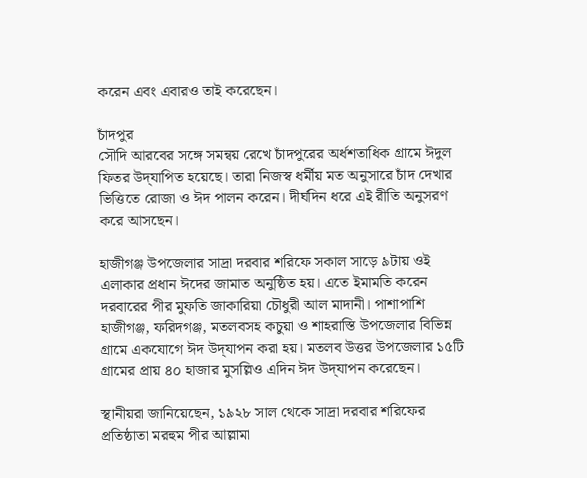করেন এবং এবারও তাই করেছেন।

চাঁদপুর
সৌদি আরবের সঙ্গে সমন্বয় রেখে চাঁদপুরের অর্ধশতাধিক গ্রামে ঈদুল ফিতর উদ্‌যাপিত হয়েছে। তারা নিজস্ব ধর্মীয় মত অনুসারে চাঁদ দেখার ভিত্তিতে রোজা ও ঈদ পালন করেন। দীর্ঘদিন ধরে এই রীতি অনুসরণ করে আসছেন।

হাজীগঞ্জ উপজেলার সাদ্রা দরবার শরিফে সকাল সাড়ে ৯টায় ওই এলাকার প্রধান ঈদের জামাত অনুষ্ঠিত হয়। এতে ইমামতি করেন দরবারের পীর মুফতি জাকারিয়া চৌধুরী আল মাদানী। পাশাপাশি হাজীগঞ্জ, ফরিদগঞ্জ, মতলবসহ কচুয়া ও শাহরাস্তি উপজেলার বিভিন্ন গ্রামে একযোগে ঈদ উদ্‌যাপন করা হয়। মতলব উত্তর উপজেলার ১৫টি গ্রামের প্রায় ৪০ হাজার মুসল্লিও এদিন ঈদ উদ্‌যাপন করেছেন।

স্থানীয়রা জানিয়েছেন, ১৯২৮ সাল থেকে সাদ্রা দরবার শরিফের প্রতিষ্ঠাতা মরহুম পীর আল্লামা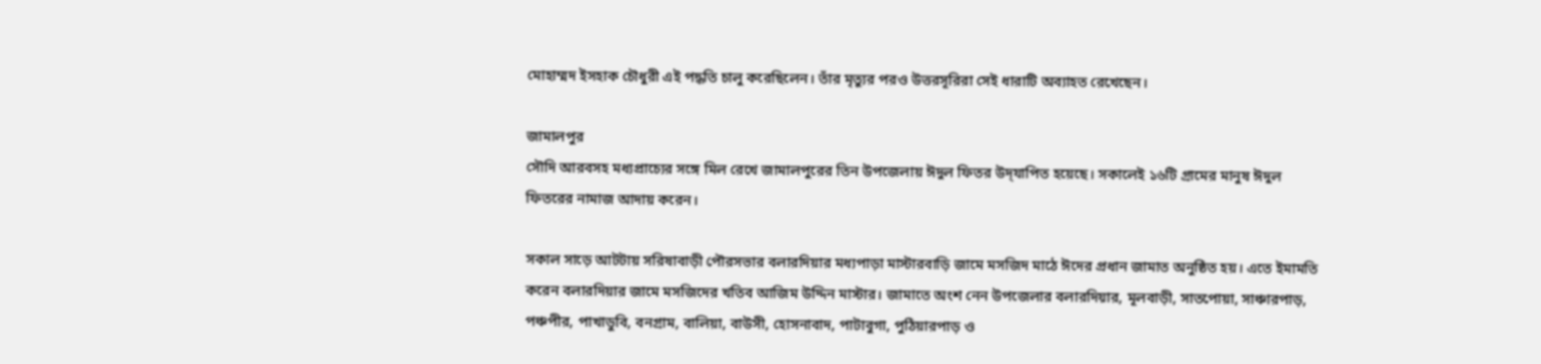মোহাম্মদ ইসহাক চৌধুরী এই পদ্ধতি চালু করেছিলেন। তাঁর মৃত্যুর পরও উত্তরসূরিরা সেই ধারাটি অব্যাহত রেখেছেন।

জামালপুর
সৌদি আরবসহ মধ্যপ্রাচ্যের সঙ্গে মিল রেখে জামালপুরের তিন উপজেলায় ঈদুল ফিতর উদ্‌যাপিত হয়েছে। সকালেই ১৬টি গ্রামের মানুষ ঈদুল ফিতরের নামাজ আদায় করেন।

সকাল সাড়ে আটটায় সরিষাবাড়ী পৌরসভার বলারদিয়ার মধ্যপাড়া মাস্টারবাড়ি জামে মসজিদ মাঠে ঈদের প্রধান জামাত অনুষ্ঠিত হয়। এতে ইমামতি করেন বলারদিয়ার জামে মসজিদের খতিব আজিম উদ্দিন মাস্টার। জামাতে অংশ নেন উপজেলার বলারদিয়ার, মূলবাড়ী, সাতপোয়া, সাঞ্চারপাড়, পঞ্চপীর, পাখাডুবি, বনগ্রাম, বালিয়া, বাউসী, হোসনাবাদ, পাটাবুগা, পুঠিয়ারপাড় ও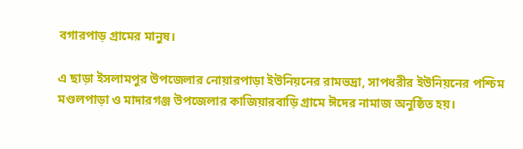বগারপাড় গ্রামের মানুষ।

এ ছাড়া ইসলামপুর উপজেলার নোয়ারপাড়া ইউনিয়নের রামভদ্রা, সাপধরীর ইউনিয়নের পশ্চিম মণ্ডলপাড়া ও মাদারগঞ্জ উপজেলার কাজিয়ারবাড়ি গ্রামে ঈদের নামাজ অনুষ্ঠিত হয়।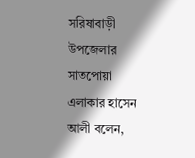সরিষাবাড়ী উপজেলার সাতপোয়া এলাকার হাসেন আলী বলেন,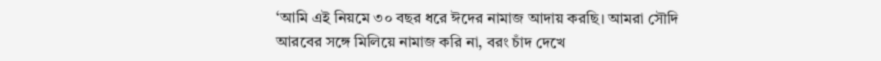‘আমি এই নিয়মে ৩০ বছর ধরে ঈদের নামাজ আদায় করছি। আমরা সৌদি আরবের সঙ্গে মিলিয়ে নামাজ করি না, বরং চাঁদ দেখে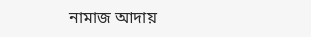নামাজ আদায়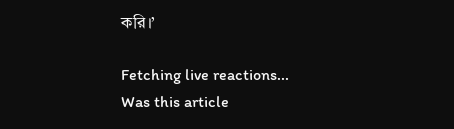করি।’

Fetching live reactions...
Was this article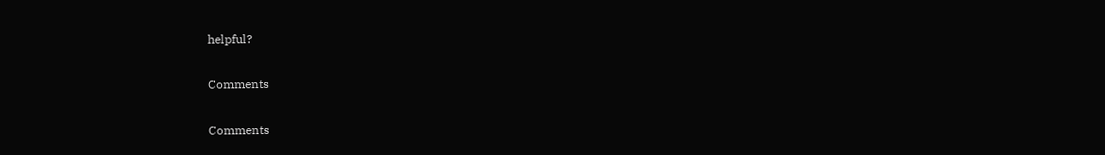helpful?

Comments

Comments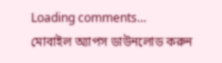Loading comments…
মোবাইল অ্যাপস ডাউনলোড করুন